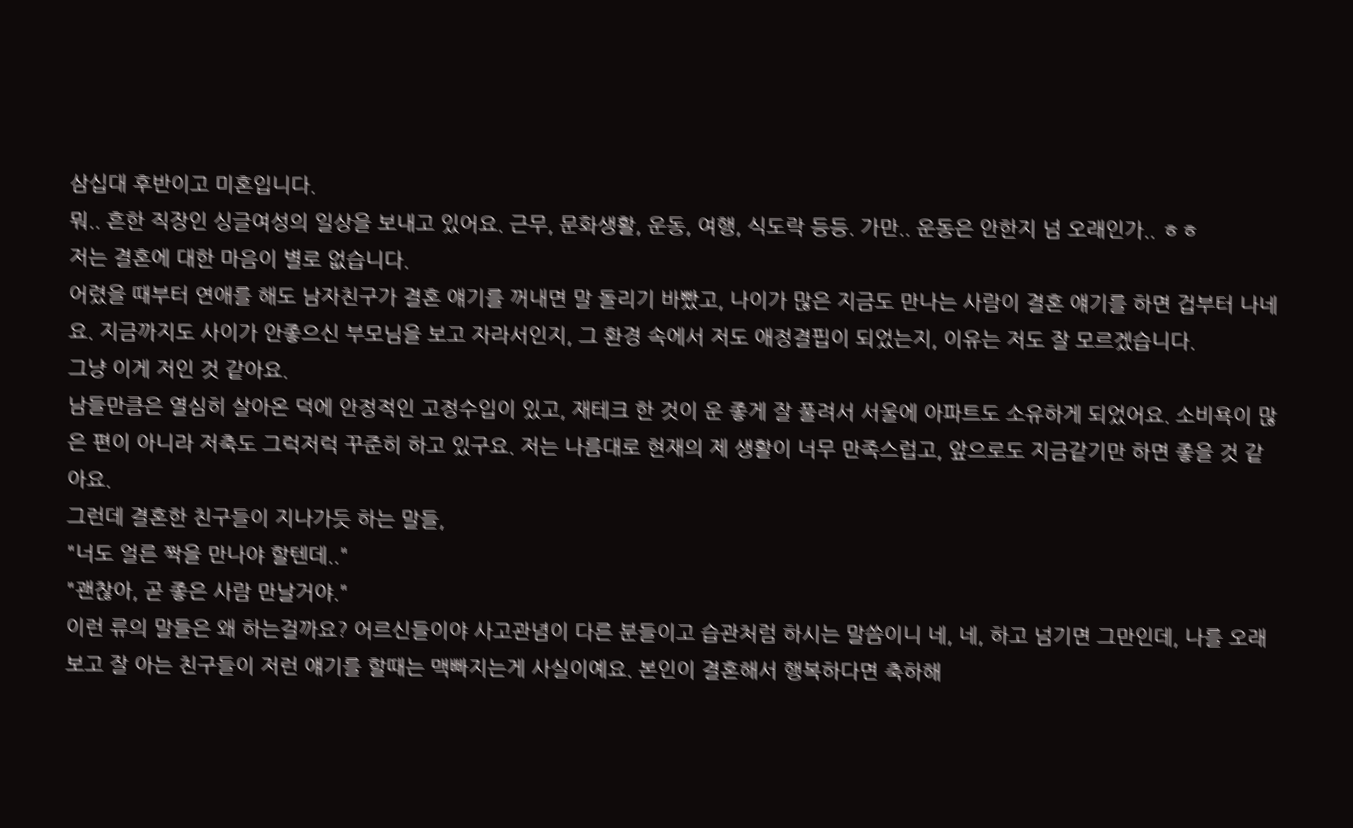삼십대 후반이고 미혼입니다.
뭐.. 흔한 직장인 싱글여성의 일상을 보내고 있어요. 근무, 문화생활, 운동, 여행, 식도락 등등. 가만.. 운동은 안한지 넘 오래인가.. ㅎㅎ
저는 결혼에 대한 마음이 별로 없습니다.
어렸을 때부터 연애를 해도 남자친구가 결혼 얘기를 꺼내면 말 돌리기 바빴고, 나이가 많은 지금도 만나는 사람이 결혼 얘기를 하면 겁부터 나네요. 지금까지도 사이가 안좋으신 부모님을 보고 자라서인지, 그 환경 속에서 저도 애정결핍이 되었는지, 이유는 저도 잘 모르겠습니다.
그냥 이게 저인 것 같아요.
남들만큼은 열심히 살아온 덕에 안정적인 고정수입이 있고, 재테크 한 것이 운 좋게 잘 풀려서 서울에 아파트도 소유하게 되었어요. 소비욕이 많은 편이 아니라 저축도 그럭저럭 꾸준히 하고 있구요. 저는 나름대로 현재의 제 생활이 너무 만족스럽고, 앞으로도 지금같기만 하면 좋을 것 같아요.
그런데 결혼한 친구들이 지나가듯 하는 말들,
"너도 얼른 짝을 만나야 할텐데.."
"괜찮아, 곧 좋은 사람 만날거야."
이런 류의 말들은 왜 하는걸까요? 어르신들이야 사고관념이 다른 분들이고 습관처럼 하시는 말씀이니 네, 네, 하고 넘기면 그만인데, 나를 오래 보고 잘 아는 친구들이 저런 얘기를 할때는 맥빠지는게 사실이예요. 본인이 결혼해서 행복하다면 축하해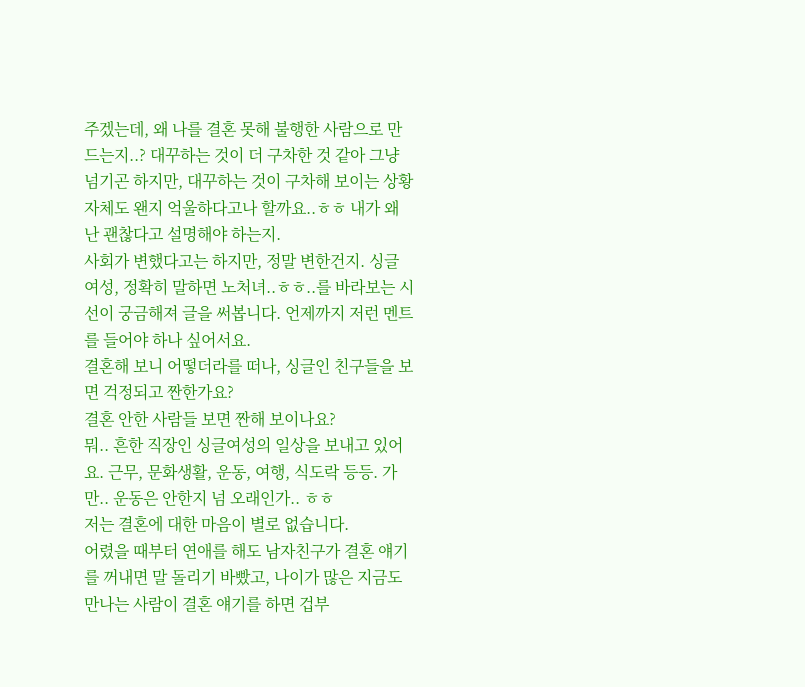주겠는데, 왜 나를 결혼 못해 불행한 사람으로 만드는지..? 대꾸하는 것이 더 구차한 것 같아 그냥 넘기곤 하지만, 대꾸하는 것이 구차해 보이는 상황 자체도 왠지 억울하다고나 할까요..ㅎㅎ 내가 왜 난 괜찮다고 설명해야 하는지.
사회가 변했다고는 하지만, 정말 변한건지. 싱글 여성, 정확히 말하면 노처녀..ㅎㅎ..를 바라보는 시선이 궁금해져 글을 써봅니다. 언제까지 저런 멘트를 들어야 하나 싶어서요.
결혼해 보니 어떻더라를 떠나, 싱글인 친구들을 보면 걱정되고 짠한가요?
결혼 안한 사람들 보면 짠해 보이나요?
뭐.. 흔한 직장인 싱글여성의 일상을 보내고 있어요. 근무, 문화생활, 운동, 여행, 식도락 등등. 가만.. 운동은 안한지 넘 오래인가.. ㅎㅎ
저는 결혼에 대한 마음이 별로 없습니다.
어렸을 때부터 연애를 해도 남자친구가 결혼 얘기를 꺼내면 말 돌리기 바빴고, 나이가 많은 지금도 만나는 사람이 결혼 얘기를 하면 겁부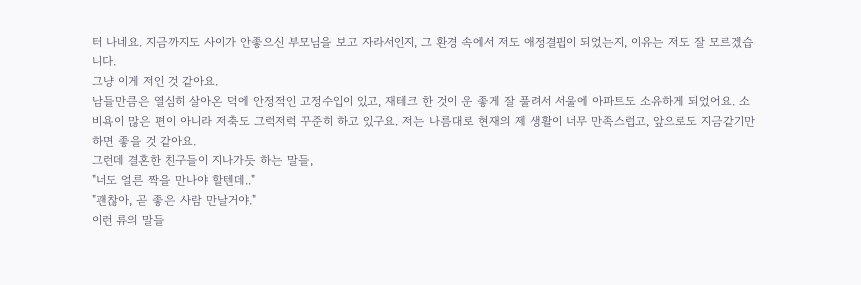터 나네요. 지금까지도 사이가 안좋으신 부모님을 보고 자라서인지, 그 환경 속에서 저도 애정결핍이 되었는지, 이유는 저도 잘 모르겠습니다.
그냥 이게 저인 것 같아요.
남들만큼은 열심히 살아온 덕에 안정적인 고정수입이 있고, 재테크 한 것이 운 좋게 잘 풀려서 서울에 아파트도 소유하게 되었어요. 소비욕이 많은 편이 아니라 저축도 그럭저럭 꾸준히 하고 있구요. 저는 나름대로 현재의 제 생활이 너무 만족스럽고, 앞으로도 지금같기만 하면 좋을 것 같아요.
그런데 결혼한 친구들이 지나가듯 하는 말들,
"너도 얼른 짝을 만나야 할텐데.."
"괜찮아, 곧 좋은 사람 만날거야."
이런 류의 말들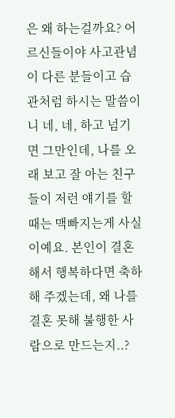은 왜 하는걸까요? 어르신들이야 사고관념이 다른 분들이고 습관처럼 하시는 말씀이니 네, 네, 하고 넘기면 그만인데, 나를 오래 보고 잘 아는 친구들이 저런 얘기를 할때는 맥빠지는게 사실이예요. 본인이 결혼해서 행복하다면 축하해 주겠는데, 왜 나를 결혼 못해 불행한 사람으로 만드는지..?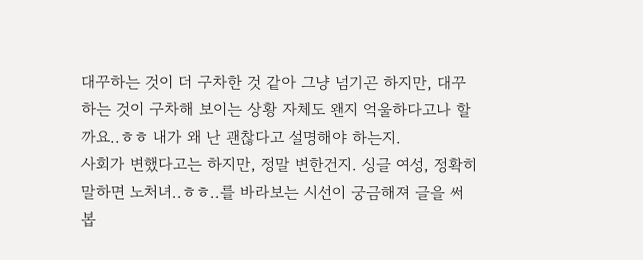대꾸하는 것이 더 구차한 것 같아 그냥 넘기곤 하지만, 대꾸하는 것이 구차해 보이는 상황 자체도 왠지 억울하다고나 할까요..ㅎㅎ 내가 왜 난 괜찮다고 설명해야 하는지.
사회가 변했다고는 하지만, 정말 변한건지. 싱글 여성, 정확히 말하면 노처녀..ㅎㅎ..를 바라보는 시선이 궁금해져 글을 써봅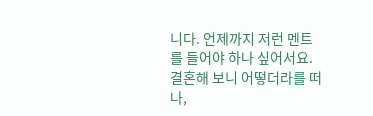니다. 언제까지 저런 멘트를 들어야 하나 싶어서요.
결혼해 보니 어떻더라를 떠나,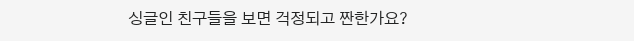싱글인 친구들을 보면 걱정되고 짠한가요?